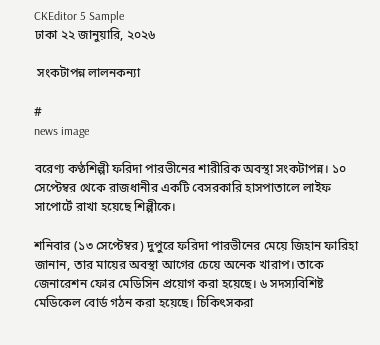CKEditor 5 Sample
ঢাকা ২২ জানুয়ারি, ২০২৬

 সংকটাপন্ন লালনকন্যা

#
news image

বরেণ্য কণ্ঠশিল্পী ফরিদা পারভীনের শারীরিক অবস্থা সংকটাপন্ন। ১০ সেপ্টেম্বর থেকে রাজধানীর একটি বেসরকারি হাসপাতালে লাইফ সাপোর্টে রাখা হয়েছে শিল্পীকে।

শনিবার (১৩ সেপ্টেম্বর) দুপুরে ফরিদা পারভীনের মেয়ে জিহান ফারিহা জানান, তার মায়ের অবস্থা আগের চেয়ে অনেক খারাপ। তাকে জেনারেশন ফোর মেডিসিন প্রয়োগ করা হয়েছে। ৬ সদস্যবিশিষ্ট মেডিকেল বোর্ড গঠন করা হয়েছে। চিকিৎসকরা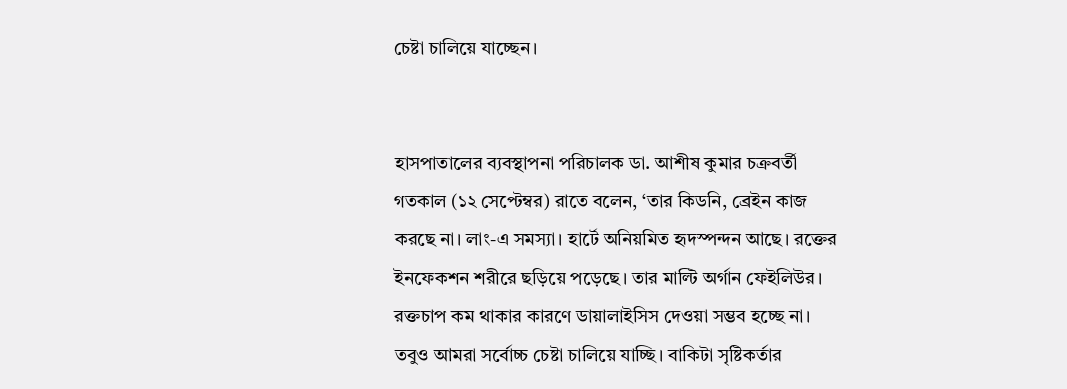চেষ্টা চালিয়ে যাচ্ছেন।


হাসপাতালের ব্যবস্থাপনা পরিচালক ডা. আশীষ কুমার চক্রবর্তী গতকাল (১২ সেপ্টেম্বর) রাতে বলেন, ‘তার কিডনি, ব্রেইন কাজ করছে না। লাং-এ সমস্যা। হার্টে অনিয়মিত হৃদস্পন্দন আছে। রক্তের ইনফেকশন শরীরে ছড়িয়ে পড়েছে। তার মাল্টি অর্গান ফেইলিউর। রক্তচাপ কম থাকার কারণে ডায়ালাইসিস দেওয়া সম্ভব হচ্ছে না। তবুও আমরা সর্বোচ্চ চেষ্টা চালিয়ে যাচ্ছি। বাকিটা সৃষ্টিকর্তার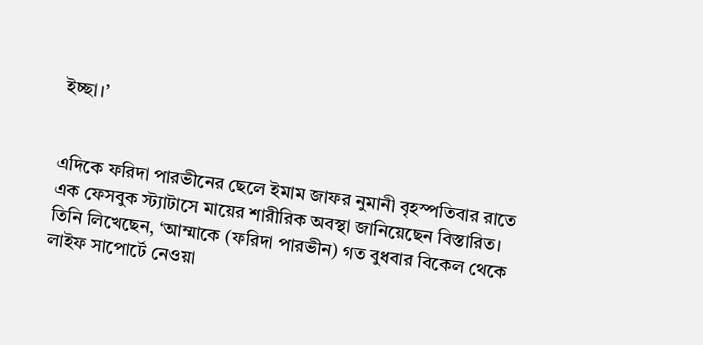ইচ্ছা।’


এদিকে ফরিদা পারভীনের ছেলে ইমাম জাফর নুমানী বৃহস্পতিবার রাতে এক ফেসবুক স্ট্যাটাসে মায়ের শারীরিক অবস্থা জানিয়েছেন বিস্তারিত।
তিনি লিখেছেন, ‘আম্মাকে (ফরিদা পারভীন) গত বুধবার বিকেল থেকে লাইফ সাপোর্টে নেওয়া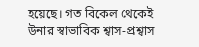হয়েছে। গত বিকেল থেকেই উনার স্বাভাবিক শ্বাস-প্রশ্বাস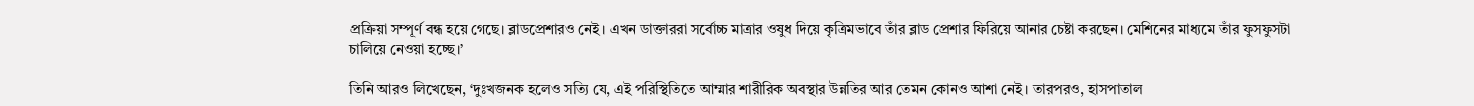প্রক্রিয়া সম্পূর্ণ বন্ধ হয়ে গেছে। ব্লাডপ্রেশারও নেই। এখন ডাক্তাররা সর্বোচ্চ মাত্রার ওষুধ দিয়ে কৃত্রিমভাবে তাঁর ব্লাড প্রেশার ফিরিয়ে আনার চেষ্টা করছেন। মেশিনের মাধ্যমে তাঁর ফুসফুসটা চালিয়ে নেওয়া হচ্ছে।’

তিনি আরও লিখেছেন, ‘দুঃখজনক হলেও সত্যি যে, এই পরিস্থিতিতে আম্মার শারীরিক অবস্থার উন্নতির আর তেমন কোনও আশা নেই। তারপরও, হাসপাতাল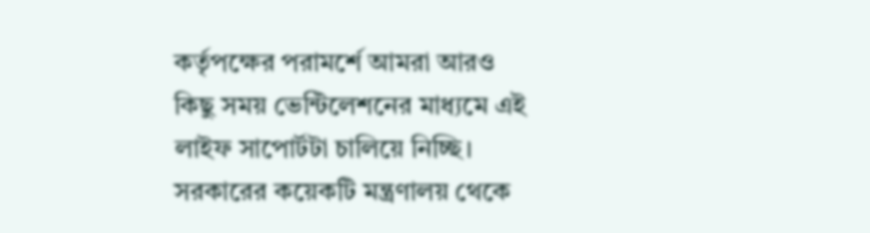কর্তৃপক্ষের পরামর্শে আমরা আরও কিছু সময় ভেন্টিলেশনের মাধ্যমে এই লাইফ সাপোর্টটা চালিয়ে নিচ্ছি। সরকারের কয়েকটি মন্ত্রণালয় থেকে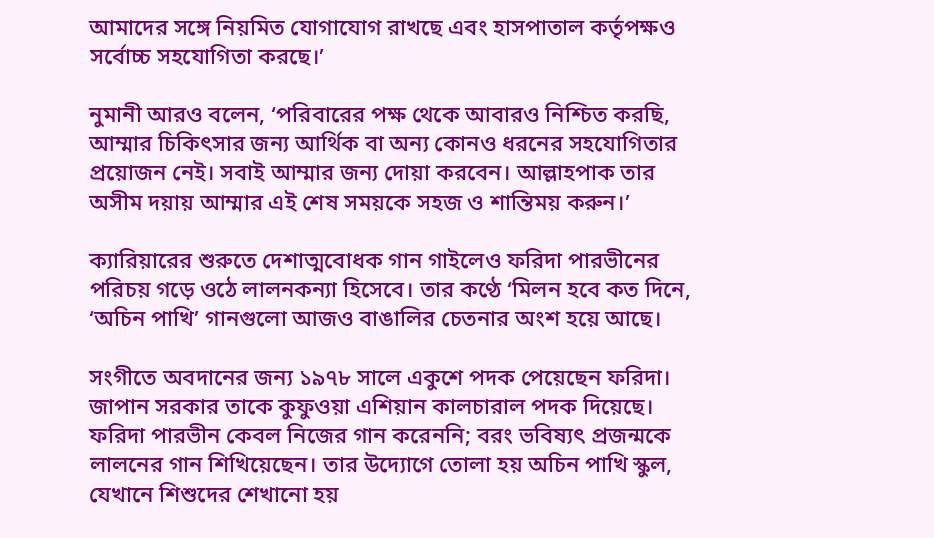আমাদের সঙ্গে নিয়মিত যোগাযোগ রাখছে এবং হাসপাতাল কর্তৃপক্ষও সর্বোচ্চ সহযোগিতা করছে।’

নুমানী আরও বলেন, ‘পরিবারের পক্ষ থেকে আবারও নিশ্চিত করছি, আম্মার চিকিৎসার জন্য আর্থিক বা অন্য কোনও ধরনের সহযোগিতার প্রয়োজন নেই। সবাই আম্মার জন্য দোয়া করবেন। আল্লাহপাক তার অসীম দয়ায় আম্মার এই শেষ সময়কে সহজ ও শান্তিময় করুন।’

ক্যারিয়ারের শুরুতে দেশাত্মবোধক গান গাইলেও ফরিদা পারভীনের পরিচয় গড়ে ওঠে লালনকন্যা হিসেবে। তার কণ্ঠে ‘মিলন হবে কত দিনে, ‘অচিন পাখি’ গানগুলো আজও বাঙালির চেতনার অংশ হয়ে আছে।

সংগীতে অবদানের জন্য ১৯৭৮ সালে একুশে পদক পেয়েছেন ফরিদা। জাপান সরকার তাকে কুফুওয়া এশিয়ান কালচারাল পদক দিয়েছে। ফরিদা পারভীন কেবল নিজের গান করেননি; বরং ভবিষ্যৎ প্রজন্মকে লালনের গান শিখিয়েছেন। তার উদ্যোগে তোলা হয় অচিন পাখি স্কুল, যেখানে শিশুদের শেখানো হয়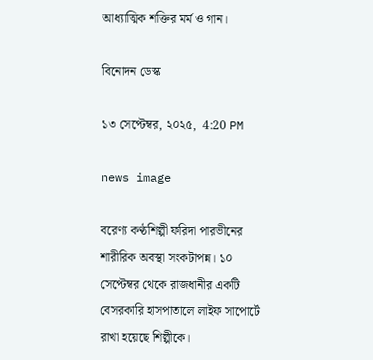আধ্যাত্মিক শক্তির মর্ম ও গান।

বিনোদন ডেস্ক

১৩ সেপ্টেম্বর, ২০২৫,  4:20 PM

news image

বরেণ্য কণ্ঠশিল্পী ফরিদা পারভীনের শারীরিক অবস্থা সংকটাপন্ন। ১০ সেপ্টেম্বর থেকে রাজধানীর একটি বেসরকারি হাসপাতালে লাইফ সাপোর্টে রাখা হয়েছে শিল্পীকে।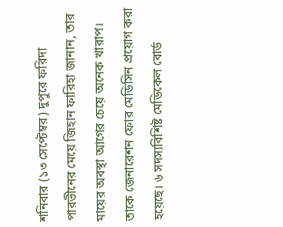শনিবার (১৩ সেপ্টেম্বর) দুপুরে ফরিদা পারভীনের মেয়ে জিহান ফারিহা জানান, তার মায়ের অবস্থা আগের চেয়ে অনেক খারাপ। তাকে জেনারেশন ফোর মেডিসিন প্রয়োগ করা হয়েছে। ৬ সদস্যবিশিষ্ট মেডিকেল বোর্ড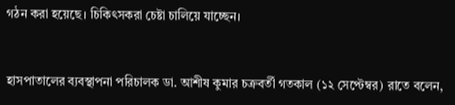গঠন করা হয়েছে। চিকিৎসকরা চেষ্টা চালিয়ে যাচ্ছেন।


হাসপাতালের ব্যবস্থাপনা পরিচালক ডা. আশীষ কুমার চক্রবর্তী গতকাল (১২ সেপ্টেম্বর) রাতে বলেন,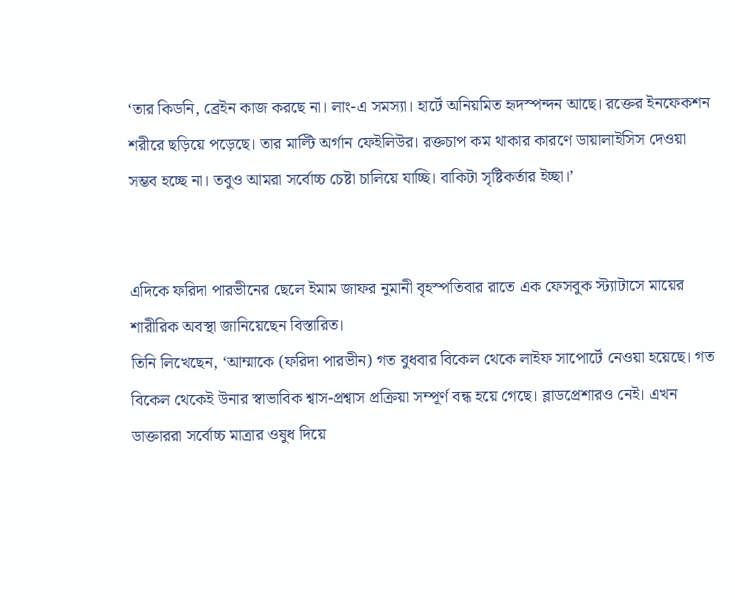‘তার কিডনি, ব্রেইন কাজ করছে না। লাং-এ সমস্যা। হার্টে অনিয়মিত হৃদস্পন্দন আছে। রক্তের ইনফেকশন শরীরে ছড়িয়ে পড়েছে। তার মাল্টি অর্গান ফেইলিউর। রক্তচাপ কম থাকার কারণে ডায়ালাইসিস দেওয়া সম্ভব হচ্ছে না। তবুও আমরা সর্বোচ্চ চেষ্টা চালিয়ে যাচ্ছি। বাকিটা সৃষ্টিকর্তার ইচ্ছা।’


এদিকে ফরিদা পারভীনের ছেলে ইমাম জাফর নুমানী বৃহস্পতিবার রাতে এক ফেসবুক স্ট্যাটাসে মায়ের শারীরিক অবস্থা জানিয়েছেন বিস্তারিত।
তিনি লিখেছেন, ‘আম্মাকে (ফরিদা পারভীন) গত বুধবার বিকেল থেকে লাইফ সাপোর্টে নেওয়া হয়েছে। গত বিকেল থেকেই উনার স্বাভাবিক শ্বাস-প্রশ্বাস প্রক্রিয়া সম্পূর্ণ বন্ধ হয়ে গেছে। ব্লাডপ্রেশারও নেই। এখন ডাক্তাররা সর্বোচ্চ মাত্রার ওষুধ দিয়ে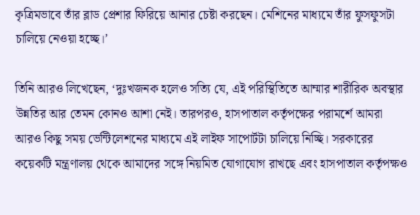কৃত্রিমভাবে তাঁর ব্লাড প্রেশার ফিরিয়ে আনার চেষ্টা করছেন। মেশিনের মাধ্যমে তাঁর ফুসফুসটা চালিয়ে নেওয়া হচ্ছে।’

তিনি আরও লিখেছেন, ‘দুঃখজনক হলেও সত্যি যে, এই পরিস্থিতিতে আম্মার শারীরিক অবস্থার উন্নতির আর তেমন কোনও আশা নেই। তারপরও, হাসপাতাল কর্তৃপক্ষের পরামর্শে আমরা আরও কিছু সময় ভেন্টিলেশনের মাধ্যমে এই লাইফ সাপোর্টটা চালিয়ে নিচ্ছি। সরকারের কয়েকটি মন্ত্রণালয় থেকে আমাদের সঙ্গে নিয়মিত যোগাযোগ রাখছে এবং হাসপাতাল কর্তৃপক্ষও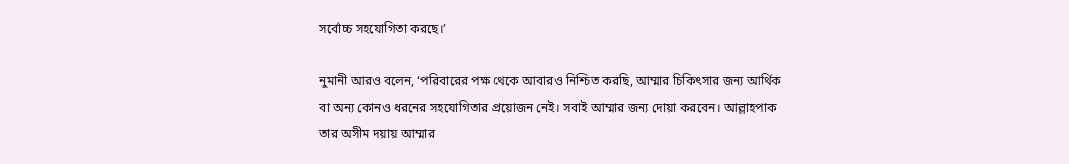সর্বোচ্চ সহযোগিতা করছে।’

নুমানী আরও বলেন, ‘পরিবারের পক্ষ থেকে আবারও নিশ্চিত করছি, আম্মার চিকিৎসার জন্য আর্থিক বা অন্য কোনও ধরনের সহযোগিতার প্রয়োজন নেই। সবাই আম্মার জন্য দোয়া করবেন। আল্লাহপাক তার অসীম দয়ায় আম্মার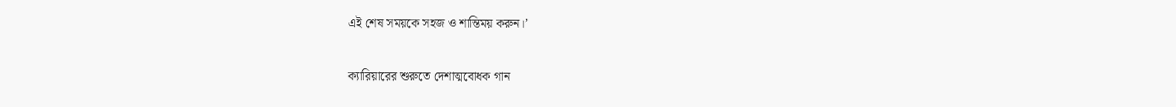এই শেষ সময়কে সহজ ও শান্তিময় করুন।’

ক্যারিয়ারের শুরুতে দেশাত্মবোধক গান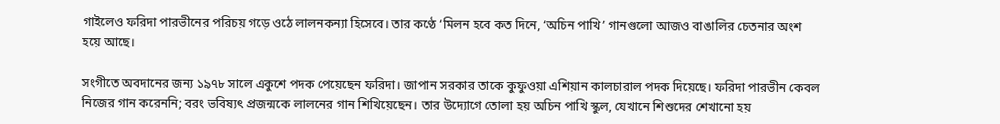গাইলেও ফরিদা পারভীনের পরিচয় গড়ে ওঠে লালনকন্যা হিসেবে। তার কণ্ঠে ‘মিলন হবে কত দিনে, ‘অচিন পাখি’ গানগুলো আজও বাঙালির চেতনার অংশ হয়ে আছে।

সংগীতে অবদানের জন্য ১৯৭৮ সালে একুশে পদক পেয়েছেন ফরিদা। জাপান সরকার তাকে কুফুওয়া এশিয়ান কালচারাল পদক দিয়েছে। ফরিদা পারভীন কেবল নিজের গান করেননি; বরং ভবিষ্যৎ প্রজন্মকে লালনের গান শিখিয়েছেন। তার উদ্যোগে তোলা হয় অচিন পাখি স্কুল, যেখানে শিশুদের শেখানো হয়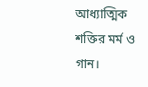আধ্যাত্মিক শক্তির মর্ম ও গান।